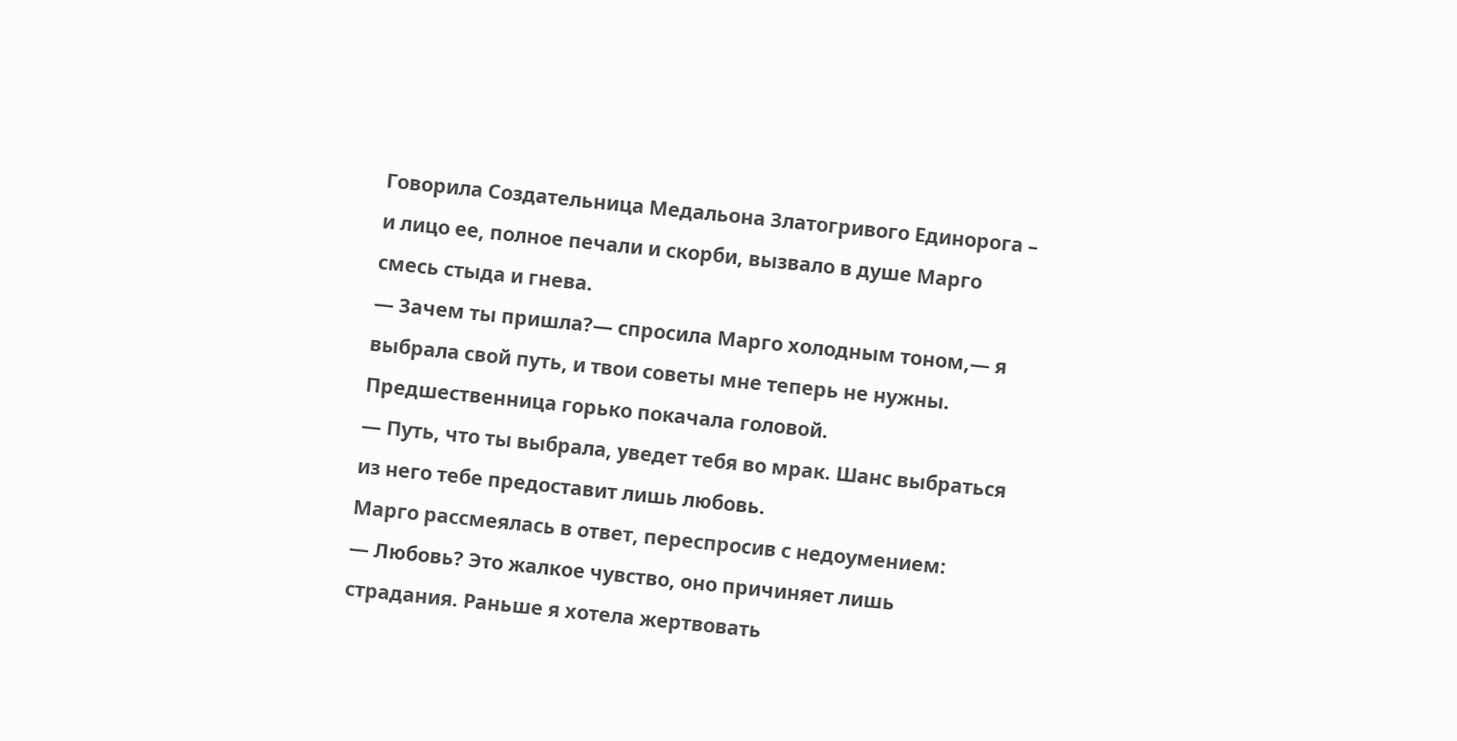Говорила Создательница Медальона Златогривого Единорога – и лицо ее, полное печали и скорби, вызвало в душе Марго смесь стыда и гнева.
— Зачем ты пришла?— спросила Марго холодным тоном,— я выбрала свой путь, и твои советы мне теперь не нужны.
Предшественница горько покачала головой.
— Путь, что ты выбрала, уведет тебя во мрак. Шанс выбраться из него тебе предоставит лишь любовь.
Марго рассмеялась в ответ, переспросив с недоумением:
— Любовь? Это жалкое чувство, оно причиняет лишь страдания. Раньше я хотела жертвовать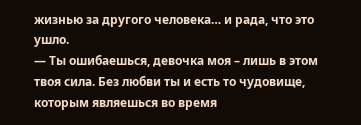жизнью за другого человека… и рада, что это ушло.
— Ты ошибаешься, девочка моя – лишь в этом твоя сила. Без любви ты и есть то чудовище, которым являешься во время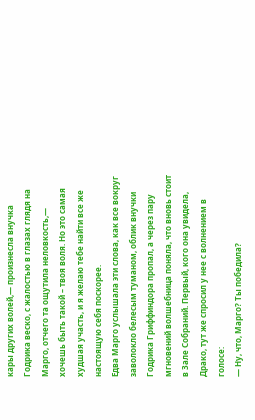кары других волей,— произнесла внучка Годрика веско, с жалостью в глазах глядя на Марго, отчего та ощутила неловкость,— хочешь быть такой – твоя воля. Но это самая худшая участь, и я желаю тебе найти все же настоящую себя поскорее.
Едва Марго услышала эти слова, как все вокруг заволокло белесым туманом, облик внучки Годрика Гриффиндора пропал, а через пару мгновений волшебница поняла, что вновь стоит в Зале Собраний. Первый, кого она увидела, Драко, тут же спросил у нее с волнением в голосе:
— Ну, что, Марго? Ты победила?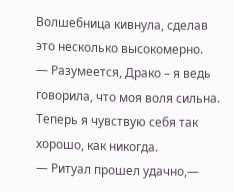Волшебница кивнула, сделав это несколько высокомерно.
— Разумеется, Драко – я ведь говорила, что моя воля сильна. Теперь я чувствую себя так хорошо, как никогда.
— Ритуал прошел удачно,—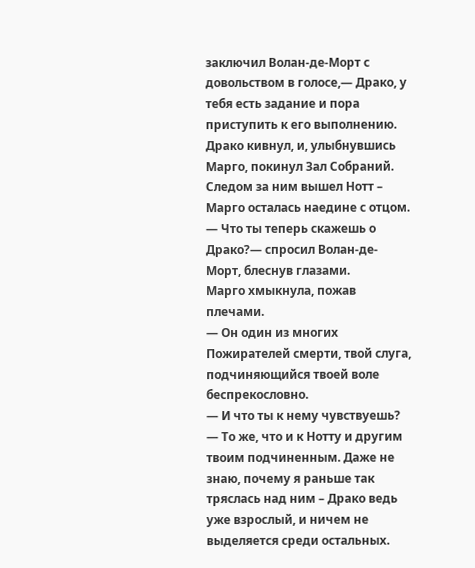заключил Волан-де-Морт с довольством в голосе,— Драко, у тебя есть задание и пора приступить к его выполнению.
Драко кивнул, и, улыбнувшись Марго, покинул Зал Собраний. Следом за ним вышел Нотт – Марго осталась наедине с отцом.
— Что ты теперь скажешь о Драко?— спросил Волан-де-Морт, блеснув глазами.
Марго хмыкнула, пожав плечами.
— Он один из многих Пожирателей смерти, твой слуга, подчиняющийся твоей воле беспрекословно.
— И что ты к нему чувствуешь?
— То же, что и к Нотту и другим твоим подчиненным. Даже не знаю, почему я раньше так тряслась над ним – Драко ведь уже взрослый, и ничем не выделяется среди остальных.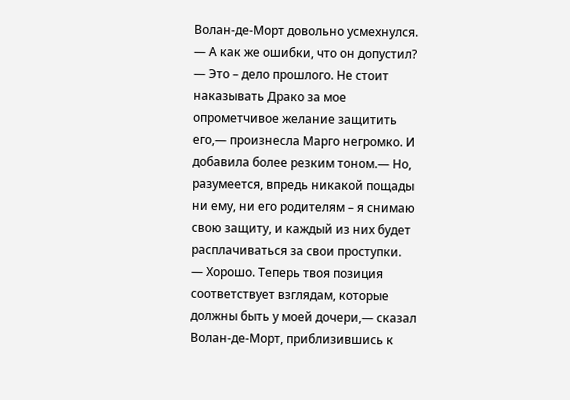Волан-де-Морт довольно усмехнулся.
— А как же ошибки, что он допустил?
— Это – дело прошлого. Не стоит наказывать Драко за мое опрометчивое желание защитить его,— произнесла Марго негромко. И добавила более резким тоном.— Но, разумеется, впредь никакой пощады ни ему, ни его родителям – я снимаю свою защиту, и каждый из них будет расплачиваться за свои проступки.
— Хорошо. Теперь твоя позиция соответствует взглядам, которые должны быть у моей дочери,— сказал Волан-де-Морт, приблизившись к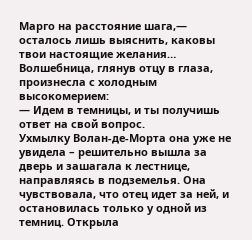Марго на расстояние шага,— осталось лишь выяснить, каковы твои настоящие желания…
Волшебница, глянув отцу в глаза, произнесла с холодным высокомерием:
— Идем в темницы, и ты получишь ответ на свой вопрос.
Ухмылку Волан-де-Морта она уже не увидела – решительно вышла за дверь и зашагала к лестнице, направляясь в подземелья. Она чувствовала, что отец идет за ней, и остановилась только у одной из темниц. Открыла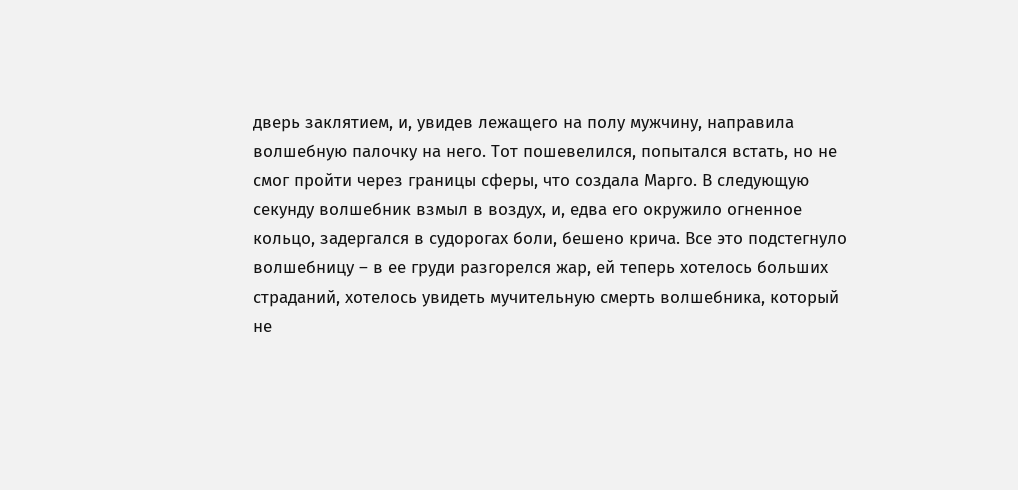дверь заклятием, и, увидев лежащего на полу мужчину, направила волшебную палочку на него. Тот пошевелился, попытался встать, но не смог пройти через границы сферы, что создала Марго. В следующую секунду волшебник взмыл в воздух, и, едва его окружило огненное кольцо, задергался в судорогах боли, бешено крича. Все это подстегнуло волшебницу – в ее груди разгорелся жар, ей теперь хотелось больших страданий, хотелось увидеть мучительную смерть волшебника, который не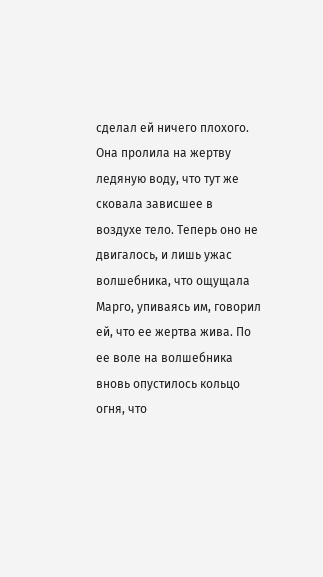сделал ей ничего плохого. Она пролила на жертву ледяную воду, что тут же сковала зависшее в воздухе тело. Теперь оно не двигалось, и лишь ужас волшебника, что ощущала Марго, упиваясь им, говорил ей, что ее жертва жива. По ее воле на волшебника вновь опустилось кольцо огня, что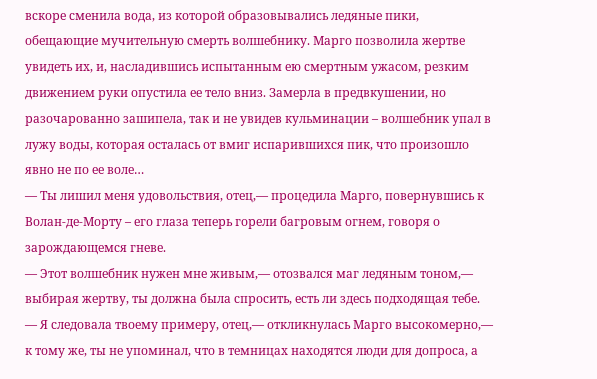вскоре сменила вода, из которой образовывались ледяные пики, обещающие мучительную смерть волшебнику. Марго позволила жертве увидеть их, и, насладившись испытанным ею смертным ужасом, резким движением руки опустила ее тело вниз. Замерла в предвкушении, но разочарованно зашипела, так и не увидев кульминации – волшебник упал в лужу воды, которая осталась от вмиг испарившихся пик, что произошло явно не по ее воле…
— Ты лишил меня удовольствия, отец,— процедила Марго, повернувшись к Волан-де-Морту – его глаза теперь горели багровым огнем, говоря о зарождающемся гневе.
— Этот волшебник нужен мне живым,— отозвался маг ледяным тоном,— выбирая жертву, ты должна была спросить, есть ли здесь подходящая тебе.
— Я следовала твоему примеру, отец,— откликнулась Марго высокомерно,— к тому же, ты не упоминал, что в темницах находятся люди для допроса, а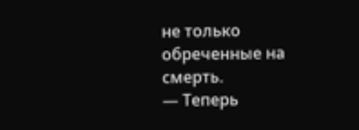не только обреченные на смерть.
— Теперь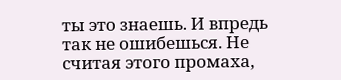ты это знаешь. И впредь так не ошибешься. Не считая этого промаха,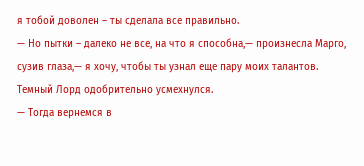я тобой доволен – ты сделала все правильно.
— Но пытки – далеко не все, на что я способна,— произнесла Марго, сузив глаза,— я хочу, чтобы ты узнал еще пару моих талантов.
Темный Лорд одобрительно усмехнулся.
— Тогда вернемся в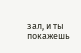зал, и ты покажешь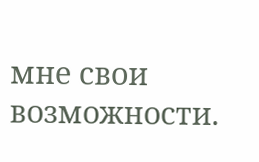мне свои возможности.